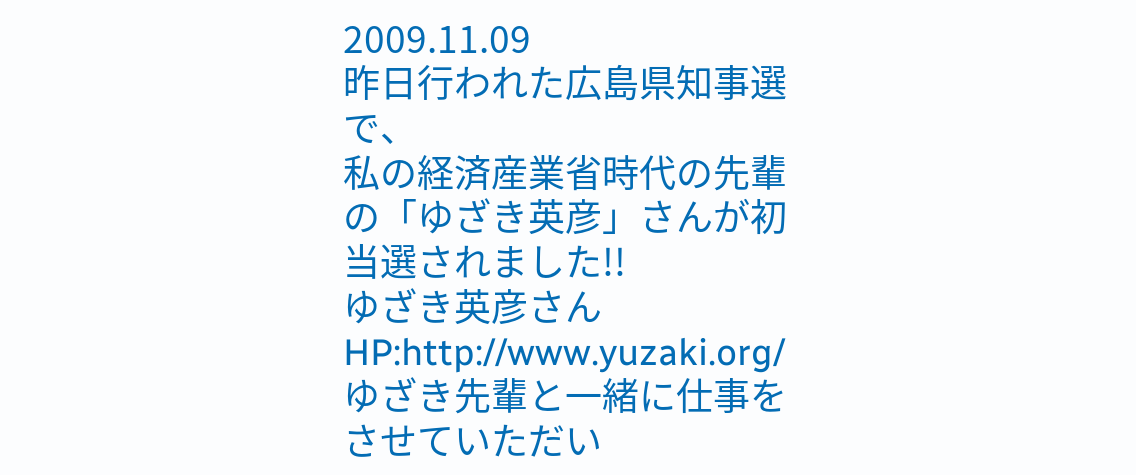2009.11.09
昨日行われた広島県知事選で、
私の経済産業省時代の先輩の「ゆざき英彦」さんが初当選されました!!
ゆざき英彦さんHP:http://www.yuzaki.org/
ゆざき先輩と一緒に仕事をさせていただい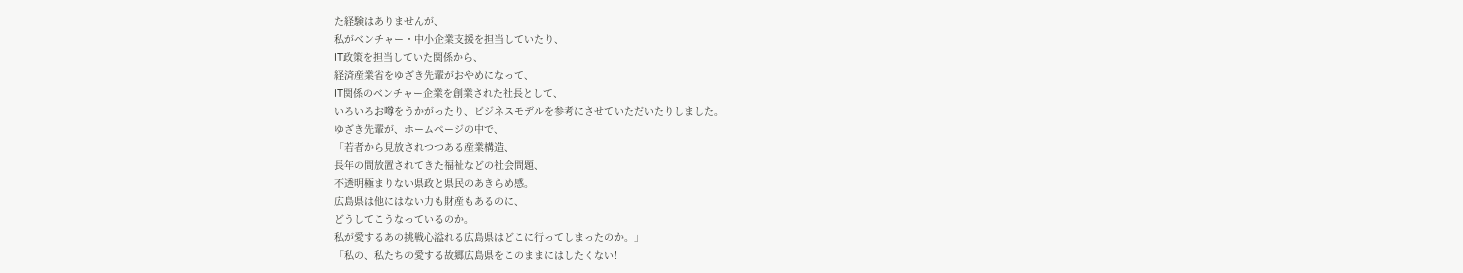た経験はありませんが、
私がベンチャー・中小企業支援を担当していたり、
IT政策を担当していた関係から、
経済産業省をゆざき先輩がおやめになって、
IT関係のベンチャー企業を創業された社長として、
いろいろお噂をうかがったり、ビジネスモデルを参考にさせていただいたりしました。
ゆざき先輩が、ホームページの中で、
「若者から見放されつつある産業構造、
長年の間放置されてきた福祉などの社会問題、
不透明極まりない県政と県民のあきらめ感。
広島県は他にはない力も財産もあるのに、
どうしてこうなっているのか。
私が愛するあの挑戦心溢れる広島県はどこに行ってしまったのか。」
「私の、私たちの愛する故郷広島県をこのままにはしたくない!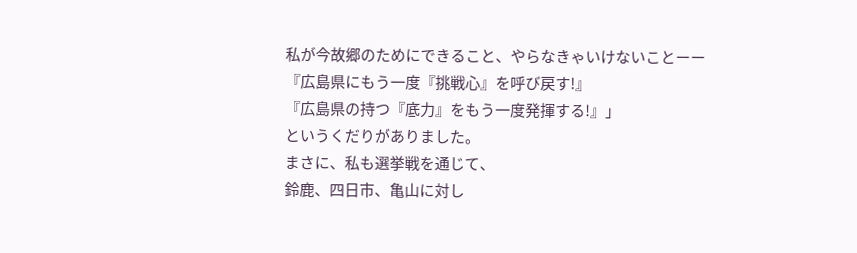私が今故郷のためにできること、やらなきゃいけないことーー
『広島県にもう一度『挑戦心』を呼び戻す!』
『広島県の持つ『底力』をもう一度発揮する!』」
というくだりがありました。
まさに、私も選挙戦を通じて、
鈴鹿、四日市、亀山に対し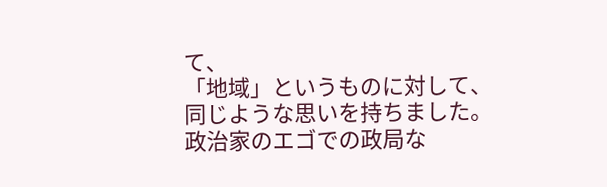て、
「地域」というものに対して、
同じような思いを持ちました。
政治家のエゴでの政局な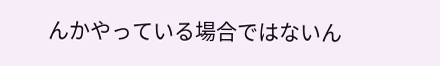んかやっている場合ではないん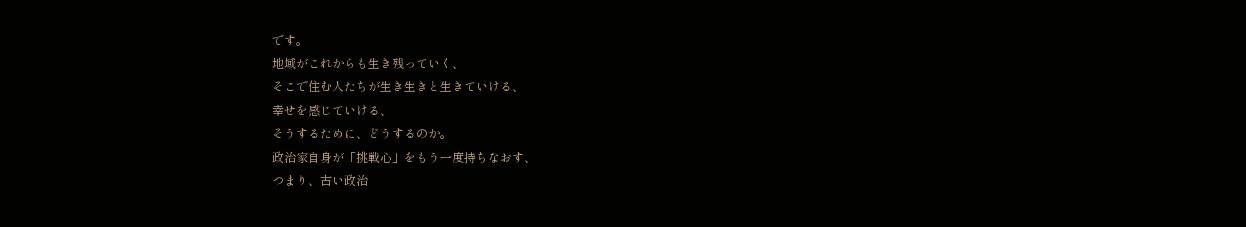です。
地域がこれからも生き残っていく、
そこで住む人たちが生き生きと生きていける、
幸せを感じていける、
そうするために、どうするのか。
政治家自身が「挑戦心」をもう一度持ちなおす、
つまり、古い政治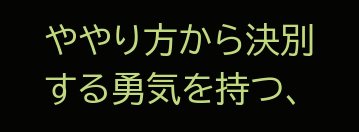ややり方から決別する勇気を持つ、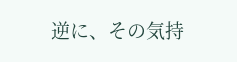逆に、その気持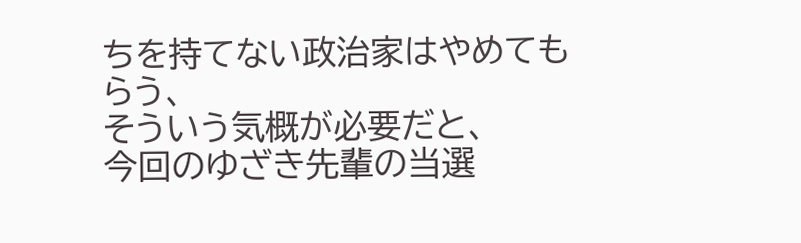ちを持てない政治家はやめてもらう、
そういう気概が必要だと、
今回のゆざき先輩の当選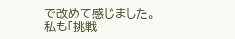で改めて感じました。
私も「挑戦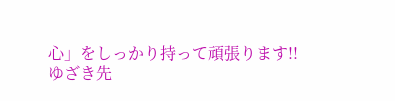心」をしっかり持って頑張ります!!
ゆざき先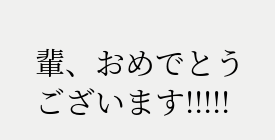輩、おめでとうございます!!!!!